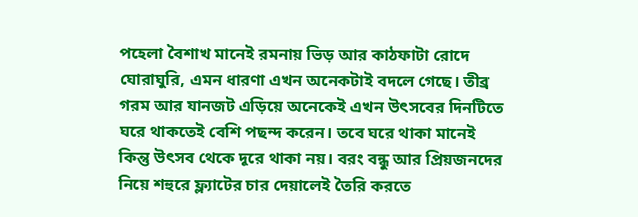পহেলা বৈশাখ মানেই রমনায় ভিড় আর কাঠফাটা রোদে ঘোরাঘুরি, এমন ধারণা এখন অনেকটাই বদলে গেছে। তীব্র গরম আর যানজট এড়িয়ে অনেকেই এখন উৎসবের দিনটিতে ঘরে থাকতেই বেশি পছন্দ করেন। তবে ঘরে থাকা মানেই কিন্তু উৎসব থেকে দূরে থাকা নয়। বরং বন্ধু আর প্রিয়জনদের নিয়ে শহুরে ফ্ল্যাটের চার দেয়ালেই তৈরি করতে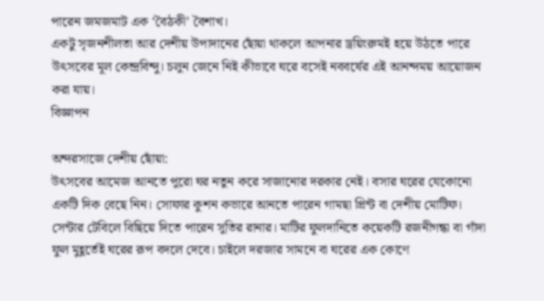পারেন জমজমাট এক ‘বৈঠকী’ বৈশাখ।
একটু সৃজনশীলতা আর দেশীয় উপাদানের ছোঁয়া থাকলে আপনার ড্রয়িংরুমই হয়ে উঠতে পারে উৎসবের মূল কেন্দ্রবিন্দু। চলুন জেনে নিই কীভাবে ঘরে বসেই নববর্ষের এই আনন্দময় আয়োজন করা যায়।
বিজ্ঞাপন

অন্দরসাজে দেশীয় ছোঁয়া:
উৎসবের আমেজ আনতে পুরো ঘর নতুন করে সাজানোর দরকার নেই। বসার ঘরের যেকোনো একটি দিক বেছে নিন। সোফার কুশন কভারে আনতে পারেন গামছা প্রিন্ট বা দেশীয় মোটিফ। সেন্টার টেবিলে বিছিয়ে দিতে পারেন সুতির রানার। মাটির ফুলদানিতে কয়েকটি রজনীগন্ধা বা গাঁদা ফুল মুহূর্তেই ঘরের রূপ বদলে দেবে। চাইলে দরজার সামনে বা ঘরের এক কোণে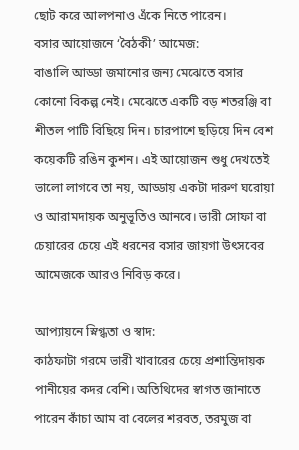ছোট করে আলপনাও এঁকে নিতে পারেন।
বসার আয়োজনে ‘বৈঠকী’ আমেজ:
বাঙালি আড্ডা জমানোর জন্য মেঝেতে বসার কোনো বিকল্প নেই। মেঝেতে একটি বড় শতরঞ্জি বা শীতল পাটি বিছিয়ে দিন। চারপাশে ছড়িয়ে দিন বেশ কয়েকটি রঙিন কুশন। এই আয়োজন শুধু দেখতেই ভালো লাগবে তা নয়, আড্ডায় একটা দারুণ ঘরোয়া ও আরামদায়ক অনুভূতিও আনবে। ভারী সোফা বা চেয়ারের চেয়ে এই ধরনের বসার জায়গা উৎসবের আমেজকে আরও নিবিড় করে।

আপ্যায়নে স্নিগ্ধতা ও স্বাদ:
কাঠফাটা গরমে ভারী খাবারের চেয়ে প্রশান্তিদায়ক পানীয়ের কদর বেশি। অতিথিদের স্বাগত জানাতে পারেন কাঁচা আম বা বেলের শরবত, তরমুজ বা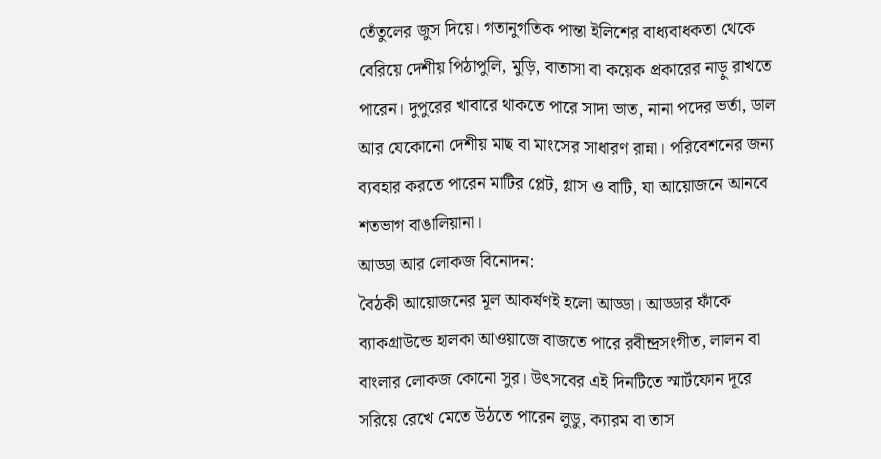তেঁতুলের জুস দিয়ে। গতানুগতিক পান্তা ইলিশের বাধ্যবাধকতা থেকে বেরিয়ে দেশীয় পিঠাপুলি, মুড়ি, বাতাসা বা কয়েক প্রকারের নাড়ু রাখতে পারেন। দুপুরের খাবারে থাকতে পারে সাদা ভাত, নানা পদের ভর্তা, ডাল আর যেকোনো দেশীয় মাছ বা মাংসের সাধারণ রান্না। পরিবেশনের জন্য ব্যবহার করতে পারেন মাটির প্লেট, গ্লাস ও বাটি, যা আয়োজনে আনবে শতভাগ বাঙালিয়ানা।
আড্ডা আর লোকজ বিনোদন:
বৈঠকী আয়োজনের মূল আকর্ষণই হলো আড্ডা। আড্ডার ফাঁকে ব্যাকগ্রাউন্ডে হালকা আওয়াজে বাজতে পারে রবীন্দ্রসংগীত, লালন বা বাংলার লোকজ কোনো সুর। উৎসবের এই দিনটিতে স্মার্টফোন দূরে সরিয়ে রেখে মেতে উঠতে পারেন লুডু, ক্যারম বা তাস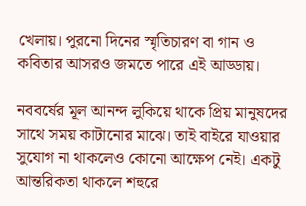খেলায়। পুরনো দিনের স্মৃতিচারণ বা গান ও কবিতার আসরও জমতে পারে এই আড্ডায়।

নববর্ষের মূল আনন্দ লুকিয়ে থাকে প্রিয় মানুষদের সাথে সময় কাটানোর মাঝে। তাই বাইরে যাওয়ার সুযোগ না থাকলেও কোনো আক্ষেপ নেই। একটু আন্তরিকতা থাকলে শহুরে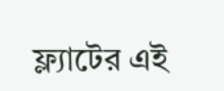ফ্ল্যাটের এই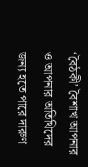‘বৈঠকী’ বৈশাখ আপনার ও আপনার অতিথিদের জন্য হতে পারে দারুণ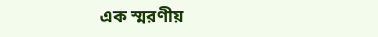এক স্মরণীয়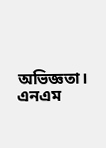অভিজ্ঞতা।
এনএম